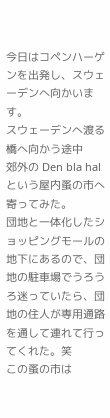今日はコペンハーゲンを出発し、スウェーデンへ向かいます。
スウェーデンへ渡る橋へ向かう途中
郊外の Den bla hal という屋内蚤の市へ寄ってみた。
団地と一体化したショッピングモールの地下にあるので、団地の駐車場でうろうろ迷っていたら、団地の住人が専用通路を通して連れて行ってくれた。笑
この蚤の市は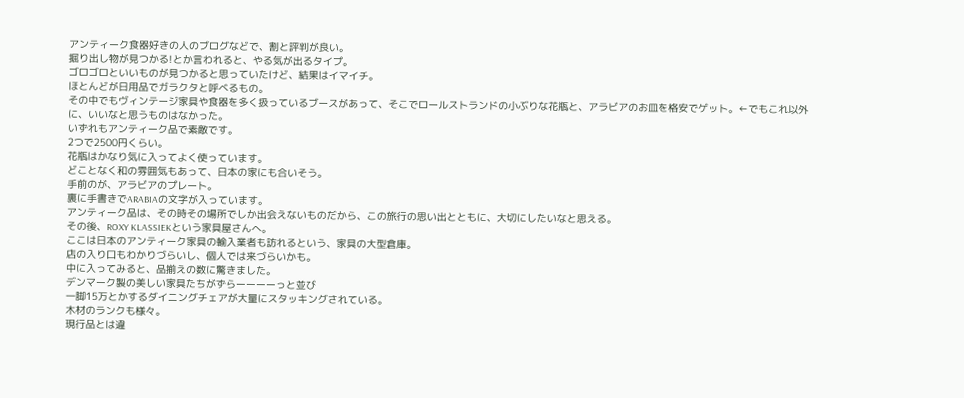アンティーク食器好きの人のブログなどで、割と評判が良い。
掘り出し物が見つかる!とか言われると、やる気が出るタイプ。
ゴロゴロといいものが見つかると思っていたけど、結果はイマイチ。
ほとんどが日用品でガラクタと呼べるもの。
その中でもヴィンテージ家具や食器を多く扱っているブースがあって、そこでロールストランドの小ぶりな花瓶と、アラビアのお皿を格安でゲット。←でもこれ以外に、いいなと思うものはなかった。
いずれもアンティーク品で素敵です。
2つで2500円くらい。
花瓶はかなり気に入ってよく使っています。
どことなく和の雰囲気もあって、日本の家にも合いそう。
手前のが、アラビアのプレート。
裏に手書きでARABIAの文字が入っています。
アンティーク品は、その時その場所でしか出会えないものだから、この旅行の思い出とともに、大切にしたいなと思える。
その後、ROXY KLASSIEKという家具屋さんへ。
ここは日本のアンティーク家具の輸入業者も訪れるという、家具の大型倉庫。
店の入り口もわかりづらいし、個人では来づらいかも。
中に入ってみると、品揃えの数に驚きました。
デンマーク製の美しい家具たちがずらーーーーっと並び
一脚15万とかするダイニングチェアが大量にスタッキングされている。
木材のランクも様々。
現行品とは違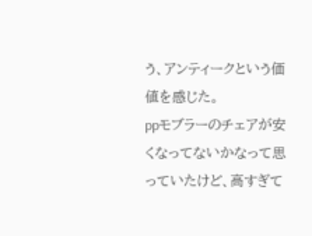う、アンティークという価値を感じた。
ppモブラーのチェアが安くなってないかなって思っていたけど、高すぎて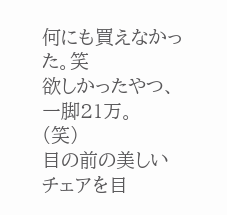何にも買えなかった。笑
欲しかったやつ、一脚21万。
(笑)
目の前の美しいチェアを目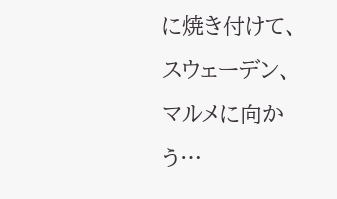に焼き付けて、スウェーデン、マルメに向かう…